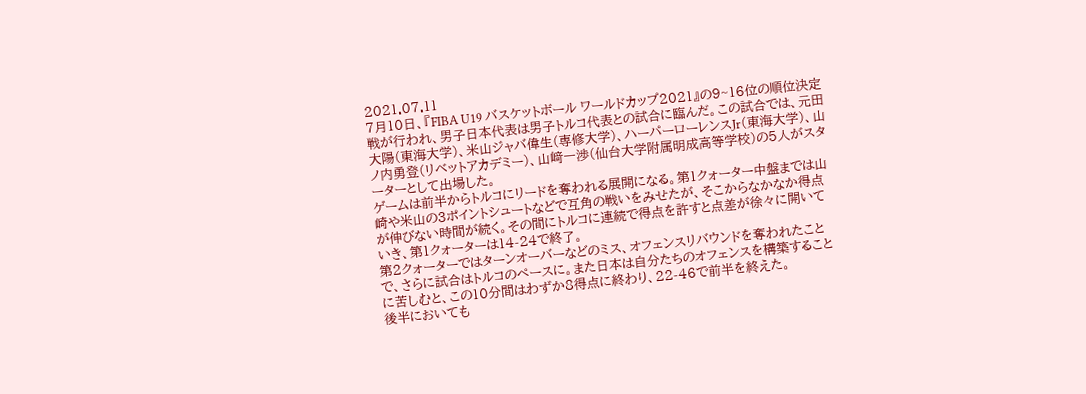2021.07.11
7月10日、『FIBA U19 バスケットボール ワールドカップ2021』の9~16位の順位決定戦が行われ、男子日本代表は男子トルコ代表との試合に臨んだ。この試合では、元田大陽(東海大学)、米山ジャバ偉生(専修大学)、ハーパーローレンスJr(東海大学)、山ノ内勇登(リベットアカデミー)、山﨑一渉(仙台大学附属明成高等学校)の5人がスターターとして出場した。
ゲームは前半からトルコにリードを奪われる展開になる。第1クォーター中盤までは山崎や米山の3ポイントシュートなどで互角の戦いをみせたが、そこからなかなか得点が伸びない時間が続く。その間にトルコに連続で得点を許すと点差が徐々に開いていき、第1クォーターは14-24で終了。
第2クォーターではターンオーバーなどのミス、オフェンスリバウンドを奪われたことで、さらに試合はトルコのペースに。また日本は自分たちのオフェンスを構築することに苦しむと、この10分間はわずか8得点に終わり、22-46で前半を終えた。
後半においても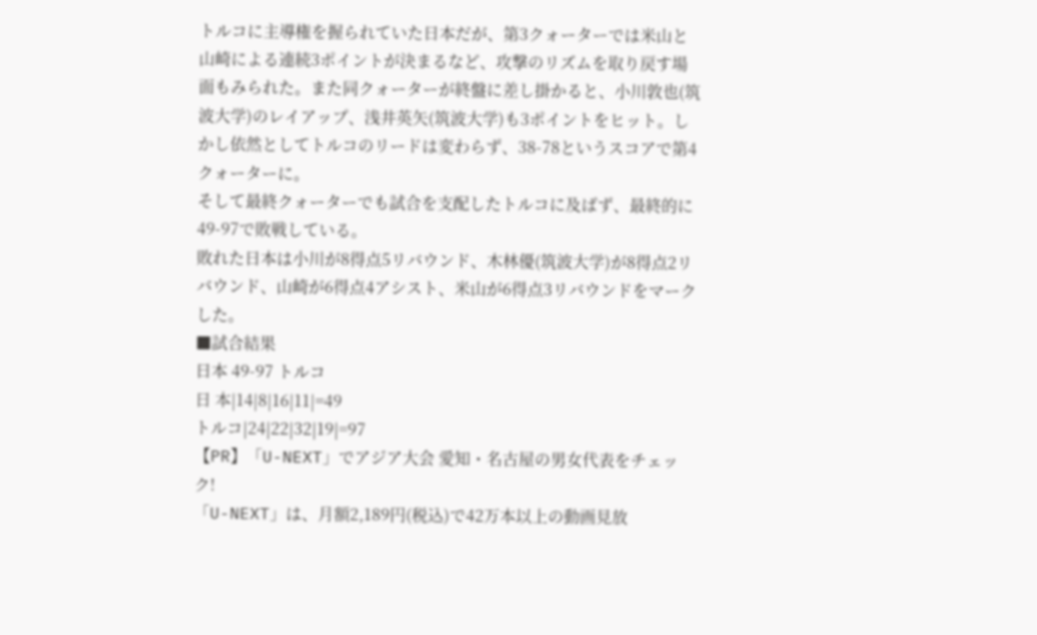トルコに主導権を握られていた日本だが、第3クォーターでは米山と山崎による連続3ポイントが決まるなど、攻撃のリズムを取り戻す場面もみられた。また同クォーターが終盤に差し掛かると、小川敦也(筑波大学)のレイアップ、浅井英矢(筑波大学)も3ポイントをヒット。しかし依然としてトルコのリードは変わらず、38-78というスコアで第4クォーターに。
そして最終クォーターでも試合を支配したトルコに及ばず、最終的に49-97で敗戦している。
敗れた日本は小川が8得点5リバウンド、木林優(筑波大学)が8得点2リバウンド、山崎が6得点4アシスト、米山が6得点3リバウンドをマークした。
■試合結果
日本 49-97 トルコ
日 本|14|8|16|11|=49
トルコ|24|22|32|19|=97
【PR】「U-NEXT」でアジア大会 愛知・名古屋の男女代表をチェック!
「U-NEXT」は、月額2,189円(税込)で42万本以上の動画見放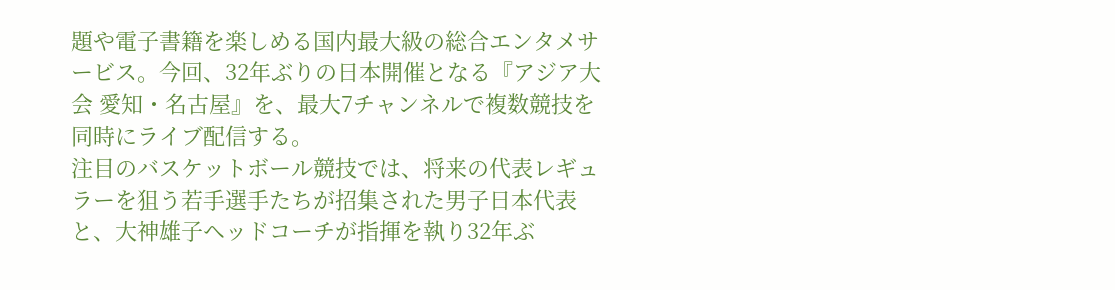題や電子書籍を楽しめる国内最大級の総合エンタメサービス。今回、32年ぶりの日本開催となる『アジア大会 愛知・名古屋』を、最大7チャンネルで複数競技を同時にライブ配信する。
注目のバスケットボール競技では、将来の代表レギュラーを狙う若手選手たちが招集された男子日本代表と、大神雄子ヘッドコーチが指揮を執り32年ぶ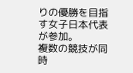りの優勝を目指す女子日本代表が参加。
複数の競技が同時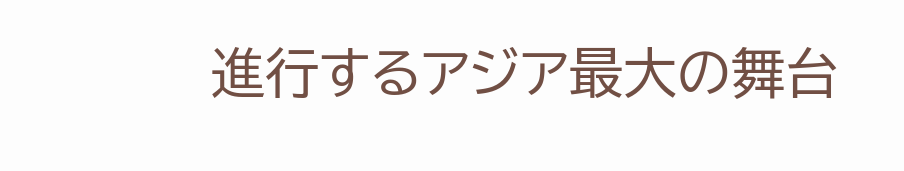進行するアジア最大の舞台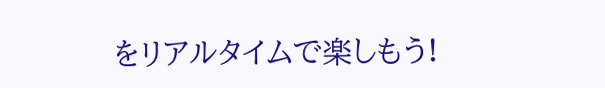をリアルタイムで楽しもう!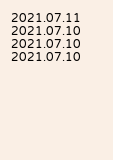2021.07.11
2021.07.10
2021.07.10
2021.07.10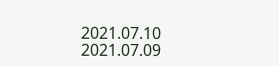2021.07.10
2021.07.09